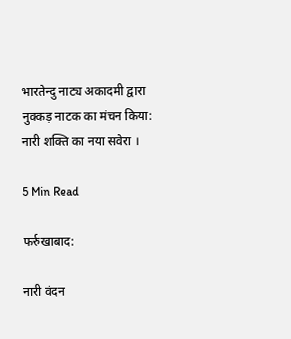भारतेन्दु नाट्य अकादमी द्वारा नुक्कड़ नाटक का मंचन किया: नारी शक्ति का नया सवेरा ।

5 Min Read

फर्रुखाबाद:

नारी वंदन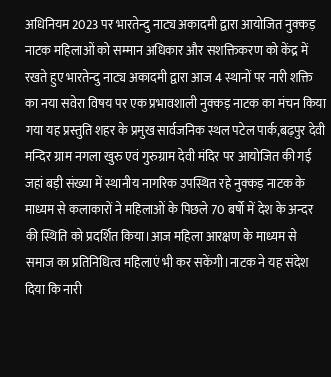अधिनियम 2023 पर भारतेन्दु नाट्य अकादमी द्वारा आयोजित नुक्कड़ नाटक महिलाओं को सम्मान अधिकार और सशक्तिकरण को केंद्र में रखते हुए भारतेन्दु नाट्य अकादमी द्वारा आज 4 स्थानों पर नारी शक्ति का नया सवेरा विषय पर एक प्रभावशाली नुक्कड़ नाटक का मंचन किया गया यह प्रस्तुति शहर के प्रमुख सार्वजनिक स्थल पटेल पार्क,बढ़पुर देवी मन्दिर ग्राम नगला खुरु एवं गुरुग्राम देवी मंदिर पर आयोजित की गई जहां बड़ी संख्या में स्थानीय नागरिक उपस्थित रहे नुक्कड़ नाटक के माध्यम से कलाकारों ने महिलाओं के पिछले 70 बर्षो में देश के अन्दर की स्थिति को प्रदर्शित किया।आज महिला आरक्षण के माध्यम से समाज का प्रतिनिधित्व महिलाएं भी कर सकेंगी।नाटक ने यह संदेश दिया कि नारी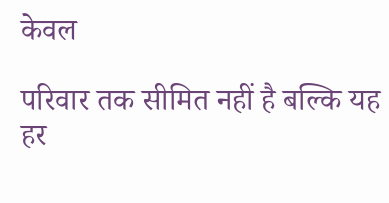केवल

परिवार तक सीमित नहीं है बल्कि यह हर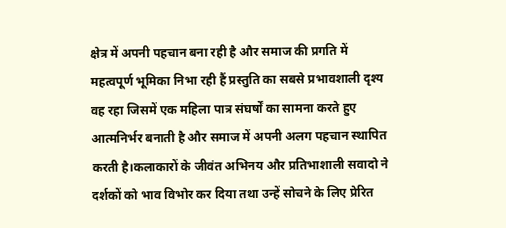क्षेत्र में अपनी पहचान बना रही है और समाज की प्रगति में महत्वपूर्ण भूमिका निभा रही हैं प्रस्तुति का सबसे प्रभावशाली दृश्य वह रहा जिसमें एक महिला पात्र संघर्षों का सामना करते हुए आत्मनिर्भर बनाती है और समाज में अपनी अलग पहचान स्थापित करती है।कलाकारों के जीवंत अभिनय और प्रतिभाशाली सवादो ने दर्शकों को भाव विभोर कर दिया तथा उन्हें सोचने के लिए प्रेरित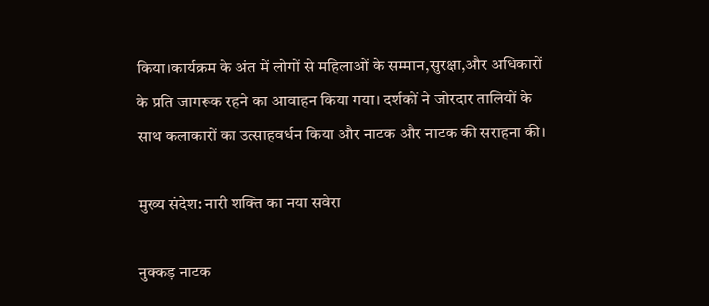किया।कार्यक्रम के अंत में लोगों से महिलाओं के सम्मान,सुरक्षा,और अधिकारों के प्रति जागरूक रहने का आवाहन किया गया। दर्शकों ने जोरदार तालियों के साथ कलाकारों का उत्साहवर्धन किया और नाटक और नाटक की सराहना की।

मुख्य संदेश: नारी शक्ति का नया सवेरा

नुक्कड़ नाटक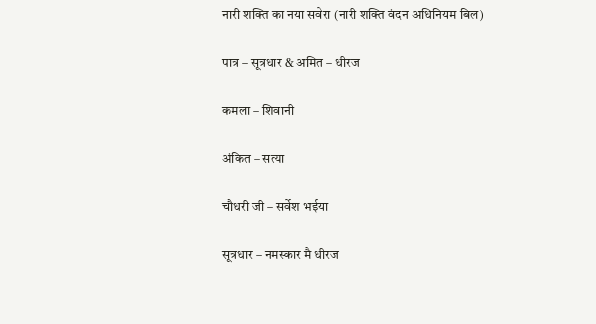नारी शक्ति का नया सवेरा (नारी शक्ति वंदन अधिनियम बिल)

पात्र – सूत्रधार & अमित – धीरज

कमला – शिवानी

अंकित – सत्या

चौधरी जी – सर्वेश भईया

सूत्रधार – नमस्कार मै धीरज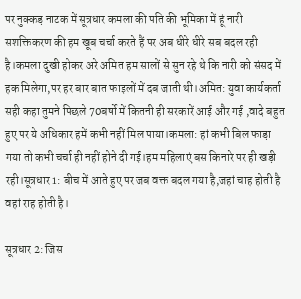पर नुक्कड़ नाटक में सूत्रधार कमला की पति की भूमिका में हूं नारी सशक्तिकरण की हम खूब चर्चा करते हैं पर अब धीरे धीरे सब बदल रही है।कमला दुखी होकर अरे अमित हम सालों से सुन रहे थे ‌कि नारी को संसद में हक मिलेगा,पर हर बार बात फाइलों में दब जाती थी।अमित: युवा कार्यकर्ता सही कहा तुमने पिछले 70बर्षो में कितनी ही सरकारें आई और गई ,वादे बहुत हुए पर ये अधिकार हमें कभी नहीं मिल पाया।कमला: हां कभी बिल फाड़ा गया तो कभी चर्चा ही नहीं होने दी गई।हम महिलाएं बस किनारे पर ही खड़ी रही।सूत्रधार 1: बीच में आते हुए पर जब वक्त बदल गया है,जहां चाह होती है वहां राह होती है।

सूत्रधार 2: जिस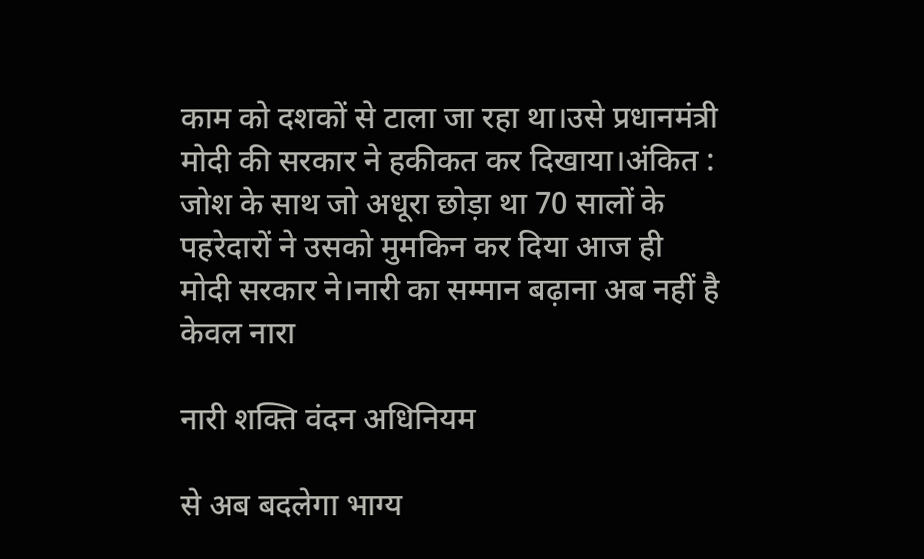काम को दशकों से टाला जा रहा था।उसे प्रधानमंत्री मोदी की सरकार ने हकीकत कर दिखाया।अंकित : जोश के साथ जो अधूरा छोड़ा था 70 सालों के पहरेदारों ने उसको मुमकिन कर दिया आज ही मोदी सरकार ने।नारी का सम्मान बढ़ाना अब नहीं है केवल नारा

नारी शक्ति वंदन अधिनियम

से अब बदलेगा भाग्य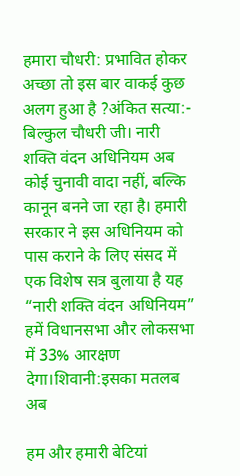हमारा चौधरी: प्रभावित होकर अच्छा तो इस बार वाकई कुछ अलग हुआ है ?अंकित सत्या:- बिल्कुल चौधरी जी। नारी शक्ति वंदन अधिनियम अब कोई चुनावी वादा नहीं, बल्कि कानून बनने जा रहा है। हमारी सरकार ने इस अधिनियम को पास कराने के लिए संसद में एक विशेष सत्र बुलाया है यह “नारी शक्ति वंदन अधिनियम” हमें विधानसभा और लोकसभा में 33% आरक्षण देगा।शिवानी:इसका मतलब अब

हम और हमारी बेटियां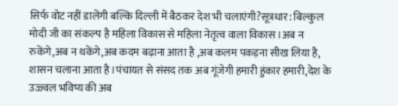सिर्फ वोट नहीं डालेंगी बल्कि दिल्ली में बैठकर देश भी चलाएंगी?सूत्रधार: बिल्कुल मोदी जी का संकल्प है महिला विकास से महिला नेतृत्व वाला विकास।अब न रुकेंगे,अब न थकेंगे,अब कदम बढ़ाना आता है ,अब कलम पकड़ना सीख लिया है, शासन चलाना आता है।पंचायत से संसद तक अब गूंजेगी हमारी हुंकार हमारी,देश के उज्ज्वल भविष्य की अब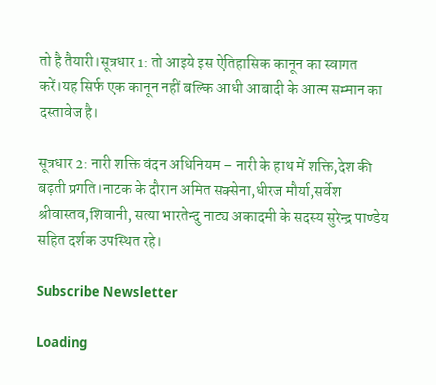तो है तैयारी।सूत्रधार 1: तो आइये इस ऐतिहासिक कानून का स्वागत करें।यह सिर्फ एक कानून नहीं बल्कि आधी आबादी के आत्म सम्मान का दस्तावेज है।

सूत्रधार 2: नारी शक्ति वंदन अधिनियम – नारी के हाथ में शक्ति,देश की बढ़ती प्रगति।नाटक के दौरान अमित सक्सेना,धीरज मौर्या,सर्वेश श्रीवास्तव,शिवानी, सत्या भारतेन्दु नाट्य अकादमी के सदस्य सुरेन्द्र पाण्डेय सहित दर्शक उपस्थित रहे।

Subscribe Newsletter

Loading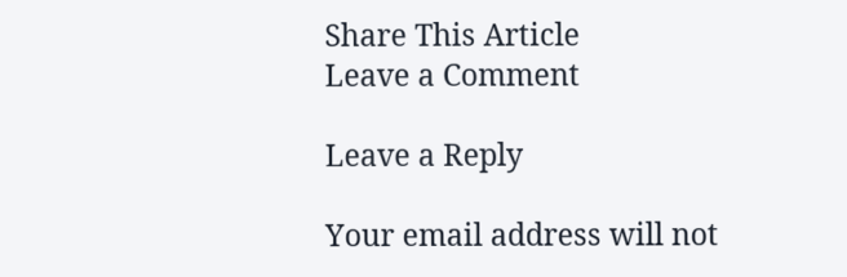Share This Article
Leave a Comment

Leave a Reply

Your email address will not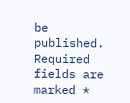be published. Required fields are marked *